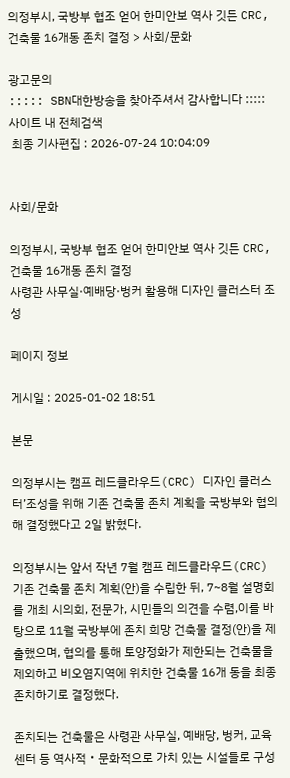의정부시, 국방부 협조 얻어 한미안보 역사 깃든 CRC, 건축물 16개동 존치 결정 > 사회/문화

광고문의
::::: SBN대한방송을 찾아주셔서 감사합니다 :::::
사이트 내 전체검색
 최종 기사편집 : 2026-07-24 10:04:09


사회/문화

의정부시, 국방부 협조 얻어 한미안보 역사 깃든 CRC, 건축물 16개동 존치 결정
사령관 사무실·예배당·벙커 활용해 디자인 클러스터 조성

페이지 정보

게시일 : 2025-01-02 18:51

본문

의정부시는 캠프 레드클라우드(CRC) 디자인 클러스터’조성을 위해 기존 건축물 존치 계획을 국방부와 협의해 결정했다고 2일 밝혔다.

의정부시는 앞서 작년 7월 캠프 레드클라우드(CRC) 기존 건축물 존치 계획(안)을 수립한 뒤, 7~8월 설명회를 개최 시의회, 전문가, 시민들의 의견을 수렴,이를 바탕으로 11월 국방부에 존치 희망 건축물 결정(안)을 제출했으며, 협의를 통해 토양정화가 제한되는 건축물을 제외하고 비오염지역에 위치한 건축물 16개 동을 최종 존치하기로 결정했다.

존치되는 건축물은 사령관 사무실, 예배당, 벙커, 교육센터 등 역사적‧문화적으로 가치 있는 시설들로 구성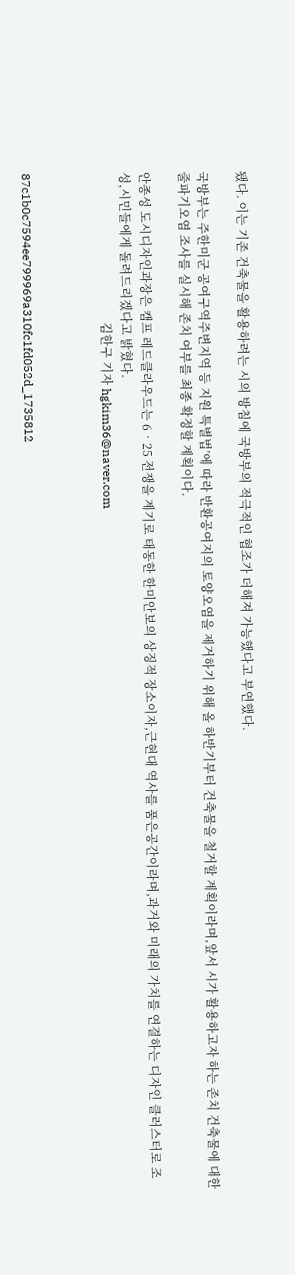됐다. 이는 기존 건축물을 활용하려는 시의 방침에 국방부의 적극적인 협조가 더해져 가능했다고 부연했다.

국방부는 주한미군 공여구역주변지역 등 지원 특별법’에 따라 반환공여지의 토양오염을 제거하기 위해 올 하반기부터 건축물을 철거할 계획이라며,앞서 시가 활용하고자 하는 존치 건축물에 대한 줄파기오염 조사를 실시해 존치 여부를 최종 확정할 계획이다.

안종성 도시디자인과장은 캠프 레드클라우드는 6‧25 전쟁을 계기로 태동한 한미안보의 상징적 장소이자,근현대 역사를 품은공간이라며,과거와 미래의 가치를 연결하는 디자인 클러스터로 조성,시민들에게 돌려드리겠다고 밝혔다.
                                                  김한구 기자 hgkim36@naver.com



87c1b0c7594ee799969a310fc1fd052d_1735812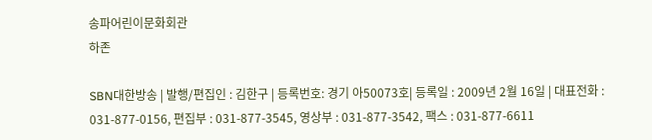송파어린이문화회관
하존

SBN대한방송 | 발행/편집인 : 김한구 | 등록번호: 경기 아50073호| 등록일 : 2009년 2월 16일 | 대표전화 : 031-877-0156, 편집부 : 031-877-3545, 영상부 : 031-877-3542, 팩스 : 031-877-6611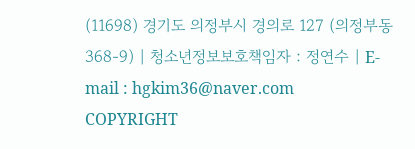(11698) 경기도 의정부시 경의로 127 (의정부동 368-9) | 청소년정보보호책임자 : 정연수 | E-mail : hgkim36@naver.com
COPYRIGHT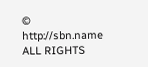© http://sbn.name ALL RIGHTS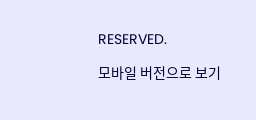RESERVED.

모바일 버전으로 보기